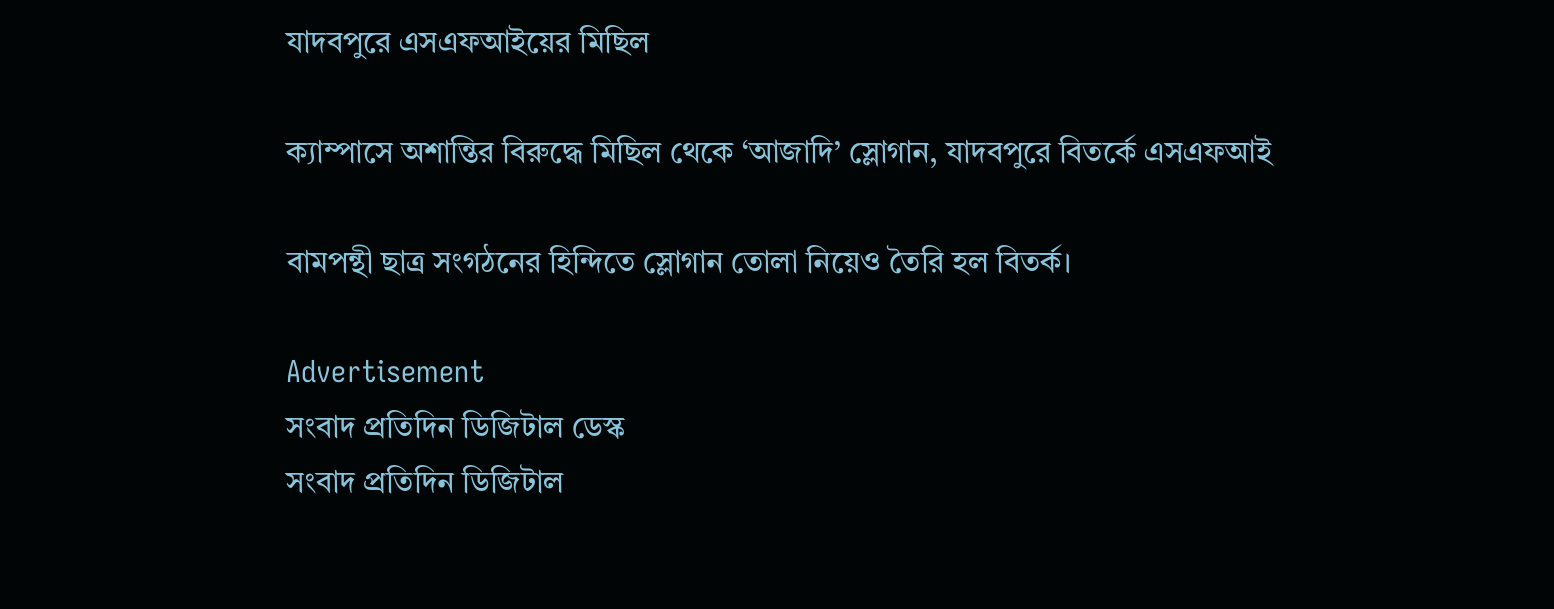যাদবপুরে এসএফআইয়ের মিছিল

ক্যাম্পাসে অশান্তির বিরুদ্ধে মিছিল থেকে ‘আজাদি’ স্লোগান, যাদবপুরে বিতর্কে এসএফআই

বামপন্থী ছাত্র সংগঠনের হিন্দিতে স্লোগান তোলা নিয়েও তৈরি হল বিতর্ক।

Advertisement
সংবাদ প্রতিদিন ডিজিটাল ডেস্ক
সংবাদ প্রতিদিন ডিজিটাল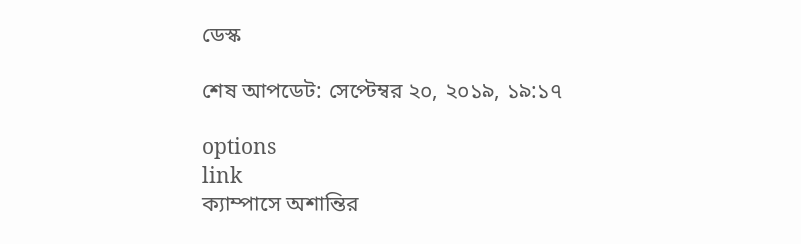ডেস্ক

শেষ আপডেট: সেপ্টেম্বর ২০, ২০১৯, ১৯:১৭

options
link
ক্যাম্পাসে অশান্তির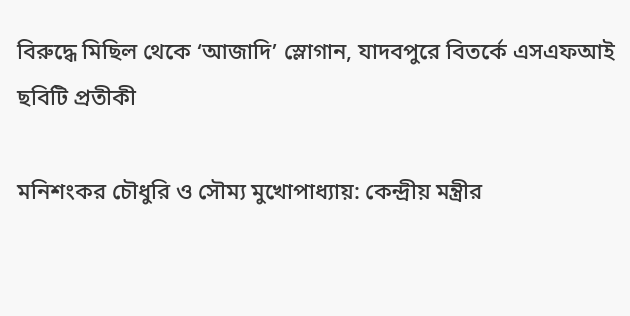বিরুদ্ধে মিছিল থেকে ‘আজাদি’ স্লোগান, যাদবপুরে বিতর্কে এসএফআই
ছবিটি প্রতীকী

মনিশংকর চৌধুরি ও সৌম্য মুখোপাধ্যায়: কেন্দ্রীয় মন্ত্রীর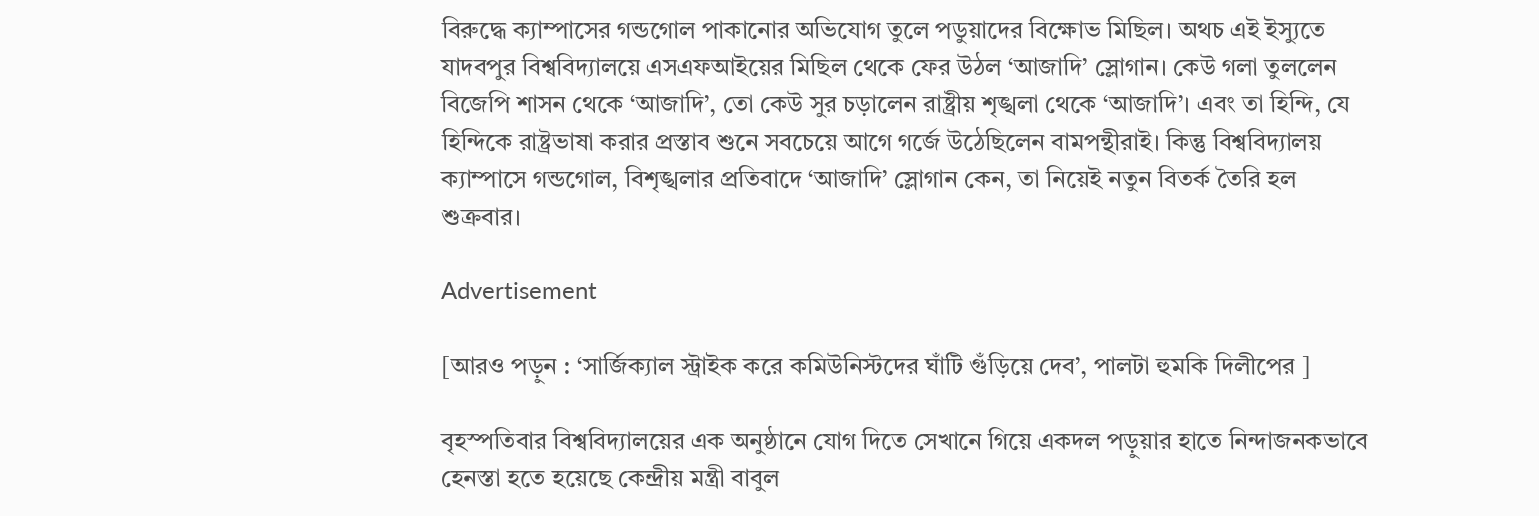বিরুদ্ধে ক্যাম্পাসের গন্ডগোল পাকানোর অভিযোগ তুলে পডুয়াদের বিক্ষোভ মিছিল। অথচ এই ইস্যুতে যাদবপুর বিশ্ববিদ্যালয়ে এসএফআইয়ের মিছিল থেকে ফের উঠল ‘আজাদি’ স্লোগান। কেউ গলা তুললেন বিজেপি শাসন থেকে ‘আজাদি’, তো কেউ সুর চড়ালেন রাষ্ট্রীয় শৃঙ্খলা থেকে ‘আজাদি’। এবং তা হিন্দি, যে হিন্দিকে রাষ্ট্রভাষা করার প্রস্তাব শুনে সবচেয়ে আগে গর্জে উঠেছিলেন বামপন্থীরাই। কিন্তু বিশ্ববিদ্যালয় ক্যাম্পাসে গন্ডগোল, বিশৃঙ্খলার প্রতিবাদে ‘আজাদি’ স্লোগান কেন, তা নিয়েই নতুন বিতর্ক তৈরি হল শুক্রবার।

Advertisement

[আরও পড়ুন : ‘সার্জিক্যাল স্ট্রাইক করে কমিউনিস্টদের ঘাঁটি গুঁড়িয়ে দেব’, পালটা হুমকি দিলীপের ]

বৃহস্পতিবার বিশ্ববিদ্যালয়ের এক অনুষ্ঠানে যোগ দিতে সেখানে গিয়ে একদল পড়ুয়ার হাতে নিন্দাজনকভাবে হেনস্তা হতে হয়েছে কেন্দ্রীয় মন্ত্রী বাবুল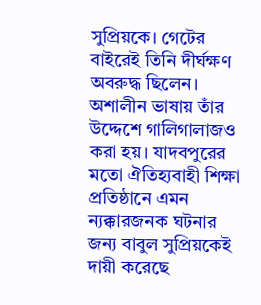সুপ্রিয়কে। গেটের বাইরেই তিনি দীর্ঘক্ষণ অবরুদ্ধ ছিলেন। অশালীন ভাষায় তাঁর উদ্দেশে গালিগালাজও করা হয়। যাদবপুরের মতো ঐতিহ্যবাহী শিক্ষা প্রতিষ্ঠানে এমন ন্যক্কারজনক ঘটনার জন্য বাবুল সুপ্রিয়কেই দায়ী করেছে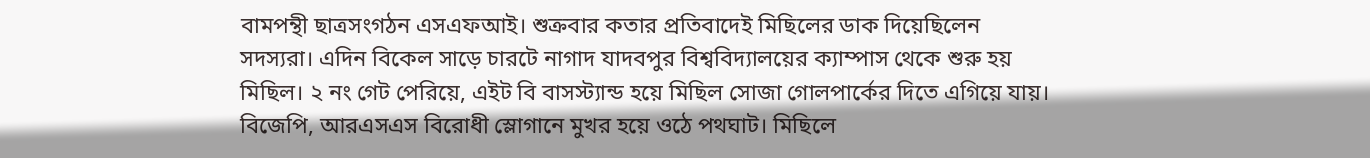বামপন্থী ছাত্রসংগঠন এসএফআই। শুক্রবার কতার প্রতিবাদেই মিছিলের ডাক দিয়েছিলেন সদস্যরা। এদিন বিকেল সাড়ে চারটে নাগাদ যাদবপুর বিশ্ববিদ্যালয়ের ক্যাম্পাস থেকে শুরু হয় মিছিল। ২ নং গেট পেরিয়ে, এইট বি বাসস্ট্যান্ড হয়ে মিছিল সোজা গোলপার্কের দিতে এগিয়ে যায়। বিজেপি, আরএসএস বিরোধী স্লোগানে মুখর হয়ে ওঠে পথঘাট। মিছিলে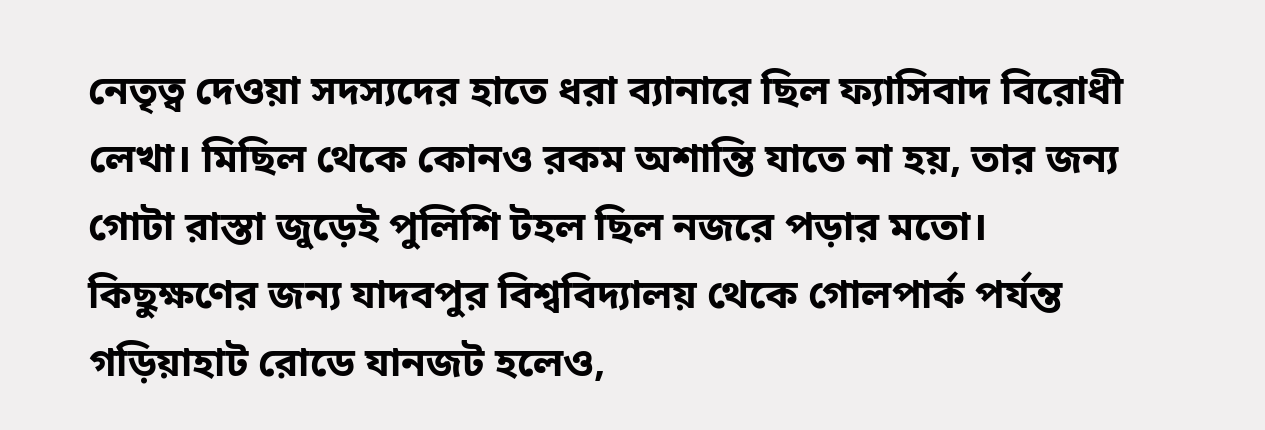নেতৃত্ব দেওয়া সদস্যদের হাতে ধরা ব্যানারে ছিল ফ্যাসিবাদ বিরোধী লেখা। মিছিল থেকে কোনও রকম অশান্তি যাতে না হয়, তার জন্য গোটা রাস্তা জুড়েই পুলিশি টহল ছিল নজরে পড়ার মতো। কিছুক্ষণের জন্য যাদবপুর বিশ্ববিদ্যালয় থেকে গোলপার্ক পর্যন্ত গড়িয়াহাট রোডে যানজট হলেও,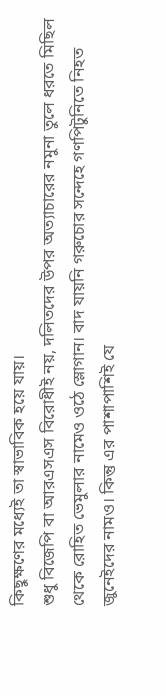কিছুক্ষণের মধ্যেই তা স্বাভাবিক হয়ে যায়।
শুধু বিজেপি বা আরএসএস বিরোধীই নয়, দলিতদের উপর অত্যাচারের নমুনা তুলে ধরতে মিছিল থেকে রোহিত ভেমুলার নামেও ওঠে স্লোগান। বাদ যায়নি গরুচোর সন্দেহে গণপিটুনিতে নিহত জুনেইদের নামও। কিন্তু এর পাশাপাশিই যে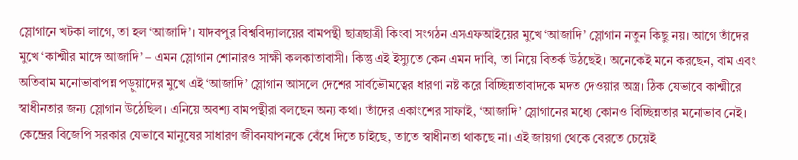স্লোগানে খটকা লাগে, তা হল ‘আজাদি’। যাদবপুর বিশ্ববিদ্যালয়ের বামপন্থী ছাত্রছাত্রী কিংবা সংগঠন এসএফআইয়ের মুখে ‘আজাদি’ স্লোগান নতুন কিছু নয়। আগে তাঁদের মুখে ‘কাশ্মীর মাঙ্গে আজাদি’ – এমন স্লোগান শোনারও সাক্ষী কলকাতাবাসী। কিন্তু এই ইস্যুতে কেন এমন দাবি, তা নিয়ে বিতর্ক উঠছেই। অনেকেই মনে করছেন, বাম এবং অতিবাম মনোভাবাপন্ন পড়ুয়াদের মুখে এই ‘আজাদি’ স্লোগান আসলে দেশের সার্বভৌমত্বের ধারণা নষ্ট করে বিচ্ছিন্নতাবাদকে মদত দেওয়ার অস্ত্র। ঠিক যেভাবে কাশ্মীরে স্বাধীনতার জন্য স্লোগান উঠেছিল। এনিয়ে অবশ্য বামপন্থীরা বলছেন অন্য কথা। তাঁদের একাংশের সাফাই, ‘আজাদি’ স্লোগানের মধ্যে কোনও বিচ্ছিন্নতার মনোভাব নেই। কেন্দ্রের বিজেপি সরকার যেভাবে মানুষের সাধারণ জীবনযাপনকে বেঁধে দিতে চাইছে, তাতে স্বাধীনতা থাকছে না। এই জায়গা থেকে বেরতে চেয়েই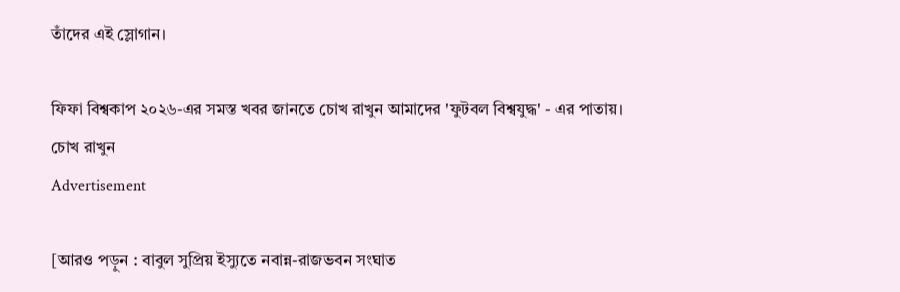তাঁদের এই স্লোগান।

ফিফা বিশ্বকাপ ২০২৬-এর সমস্ত খবর জানতে চোখ রাখুন আমাদের 'ফুটবল বিশ্বযুদ্ধ' - এর পাতায়।
চোখ রাখুন
Advertisement

[আরও পড়ুন : বাবুল সুপ্রিয় ইস্যুতে নবান্ন-রাজভবন সংঘাত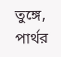তুঙ্গে, পার্থর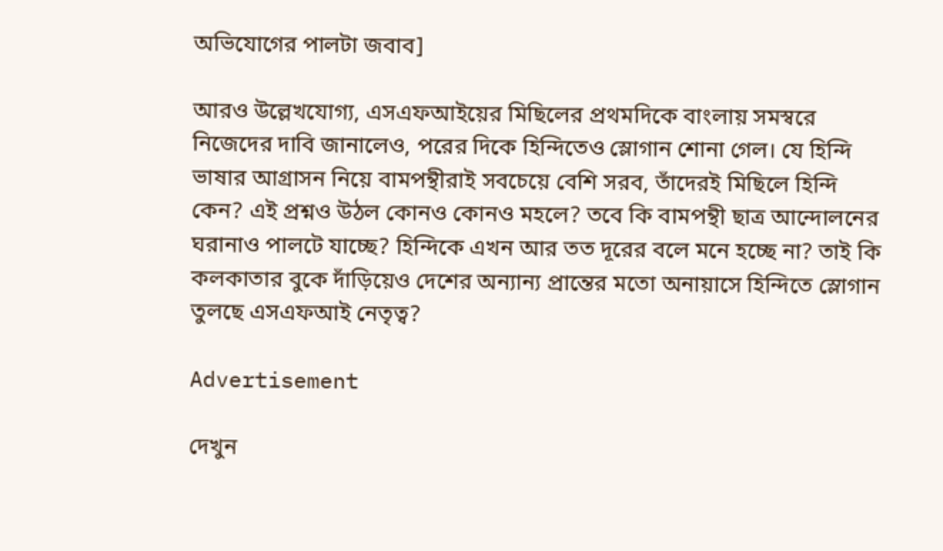অভিযোগের পালটা জবাব]

আরও উল্লেখযোগ্য, এসএফআইয়ের মিছিলের প্রথমদিকে বাংলায় সমস্বরে নিজেদের দাবি জানালেও, পরের দিকে হিন্দিতেও স্লোগান শোনা গেল। যে হিন্দি ভাষার আগ্রাসন নিয়ে বামপন্থীরাই সবচেয়ে বেশি সরব, তাঁদেরই মিছিলে হিন্দি কেন? এই প্রশ্নও উঠল কোনও কোনও মহলে? তবে কি বামপন্থী ছাত্র আন্দোলনের ঘরানাও পালটে যাচ্ছে? হিন্দিকে এখন আর তত দূরের বলে মনে হচ্ছে না? তাই কি কলকাতার বুকে দাঁড়িয়েও দেশের অন্যান্য প্রান্তের মতো অনায়াসে হিন্দিতে স্লোগান তুলছে এসএফআই নেতৃত্ব?

Advertisement

দেখুন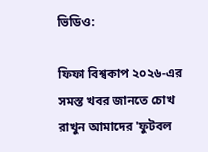ভিডিও:

ফিফা বিশ্বকাপ ২০২৬-এর সমস্ত খবর জানতে চোখ রাখুন আমাদের 'ফুটবল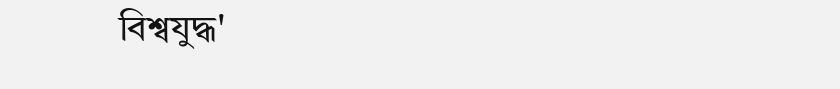বিশ্বযুদ্ধ'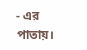- এর পাতায়।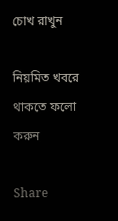চোখ রাখুন

নিয়মিত খবরে থাকতে ফলো করুন

Share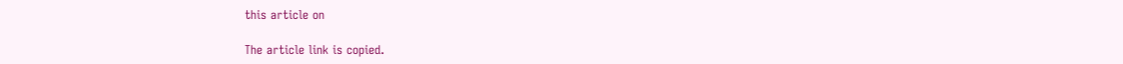this article on

The article link is copied.